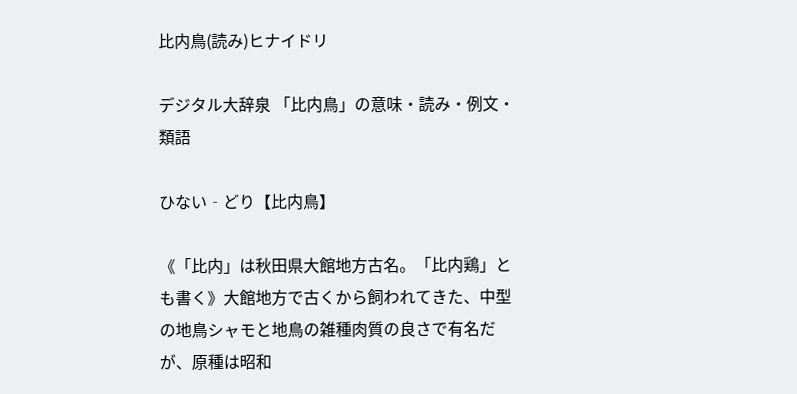比内鳥(読み)ヒナイドリ

デジタル大辞泉 「比内鳥」の意味・読み・例文・類語

ひない‐どり【比内鳥】

《「比内」は秋田県大館地方古名。「比内鶏」とも書く》大館地方で古くから飼われてきた、中型の地鳥シャモと地鳥の雑種肉質の良さで有名だが、原種は昭和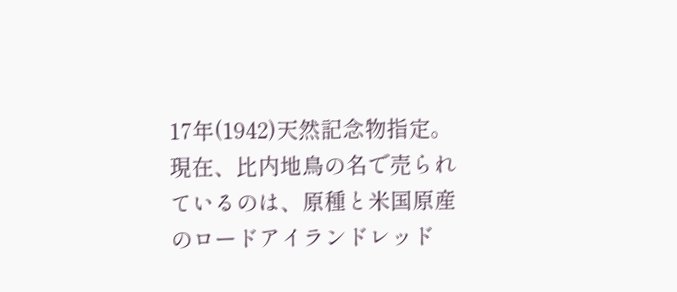17年(1942)天然記念物指定。現在、比内地鳥の名で売られているのは、原種と米国原産のロードアイランドレッド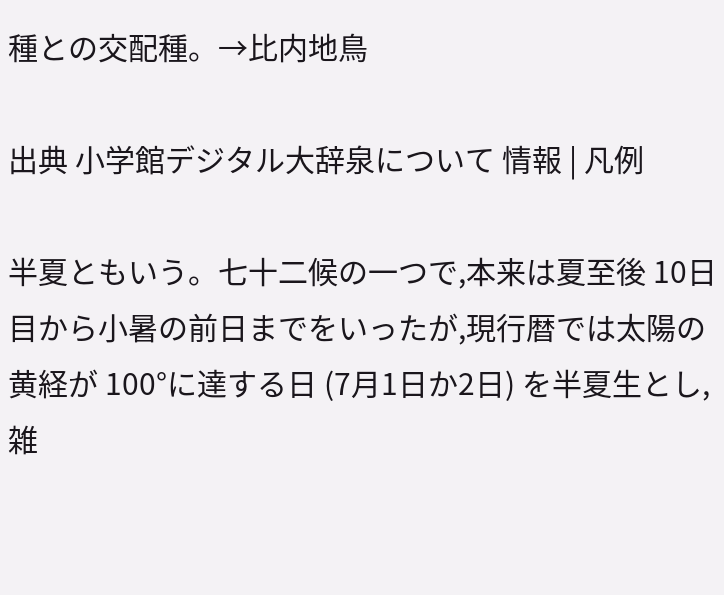種との交配種。→比内地鳥

出典 小学館デジタル大辞泉について 情報 | 凡例

半夏ともいう。七十二候の一つで,本来は夏至後 10日目から小暑の前日までをいったが,現行暦では太陽の黄経が 100°に達する日 (7月1日か2日) を半夏生とし,雑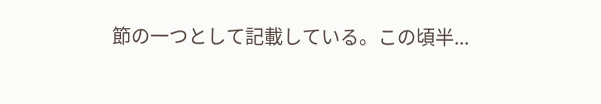節の一つとして記載している。この頃半...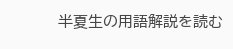半夏生の用語解説を読む